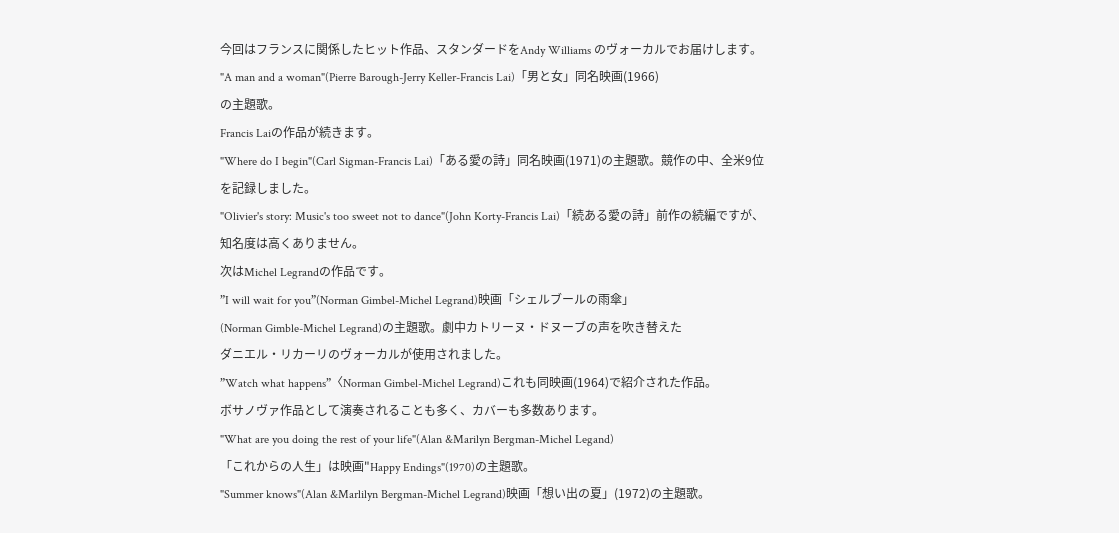今回はフランスに関係したヒット作品、スタンダードをAndy Williams のヴォーカルでお届けします。
"A man and a woman"(Pierre Barough-Jerry Keller-Francis Lai)「男と女」同名映画(1966)
の主題歌。
Francis Laiの作品が続きます。
"Where do I begin"(Carl Sigman-Francis Lai)「ある愛の詩」同名映画(1971)の主題歌。競作の中、全米9位
を記録しました。
"Olivier's story: Music's too sweet not to dance"(John Korty-Francis Lai)「続ある愛の詩」前作の続編ですが、
知名度は高くありません。
次はMichel Legrandの作品です。
”I will wait for you”(Norman Gimbel-Michel Legrand)映画「シェルブールの雨傘」
(Norman Gimble-Michel Legrand)の主題歌。劇中カトリーヌ・ドヌーブの声を吹き替えた
ダニエル・リカーリのヴォーカルが使用されました。
”Watch what happens”〈Norman Gimbel-Michel Legrand)これも同映画(1964)で紹介された作品。
ボサノヴァ作品として演奏されることも多く、カバーも多数あります。
"What are you doing the rest of your life"(Alan &Marilyn Bergman-Michel Legand)
「これからの人生」は映画"Happy Endings"(1970)の主題歌。
"Summer knows"(Alan &Marlilyn Bergman-Michel Legrand)映画「想い出の夏」(1972)の主題歌。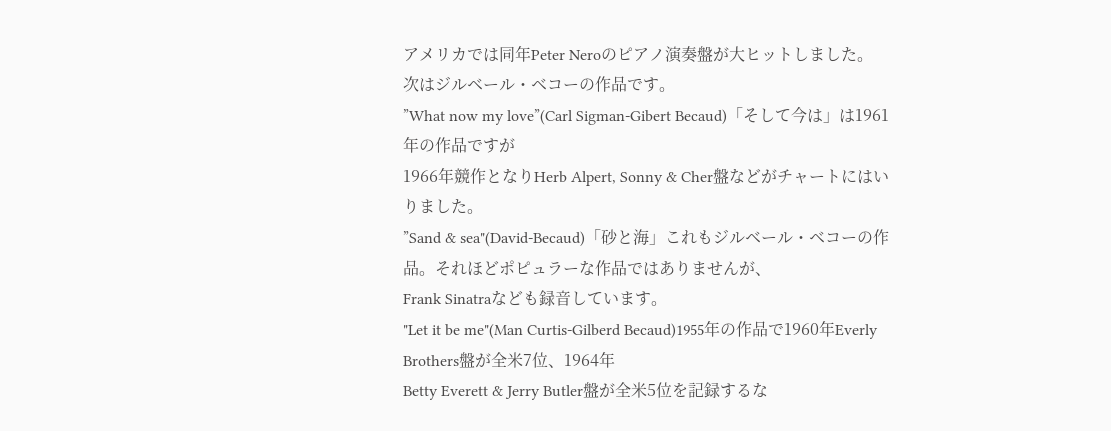アメリカでは同年Peter Neroのピアノ演奏盤が大ヒットしました。
次はジルベール・ベコーの作品です。
”What now my love”(Carl Sigman-Gibert Becaud)「そして今は」は1961年の作品ですが
1966年競作となりHerb Alpert, Sonny & Cher盤などがチャートにはいりました。
”Sand & sea"(David-Becaud)「砂と海」これもジルベール・ベコーの作品。それほどポピュラーな作品ではありませんが、
Frank Sinatraなども録音しています。
"Let it be me"(Man Curtis-Gilberd Becaud)1955年の作品で1960年Everly Brothers盤が全米7位、1964年
Betty Everett & Jerry Butler盤が全米5位を記録するな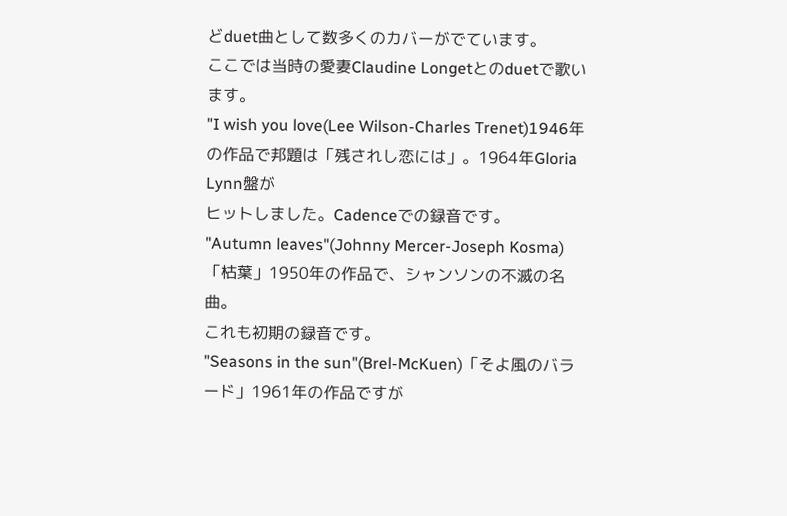どduet曲として数多くのカバーがでています。
ここでは当時の愛妻Claudine Longetとのduetで歌います。
"I wish you love(Lee Wilson-Charles Trenet)1946年の作品で邦題は「残されし恋には」。1964年Gloria Lynn盤が
ヒットしました。Cadenceでの録音です。
"Autumn leaves"(Johnny Mercer-Joseph Kosma)「枯葉」1950年の作品で、シャンソンの不滅の名曲。
これも初期の録音です。
"Seasons in the sun"(Brel-McKuen)「そよ風のバラード」1961年の作品ですが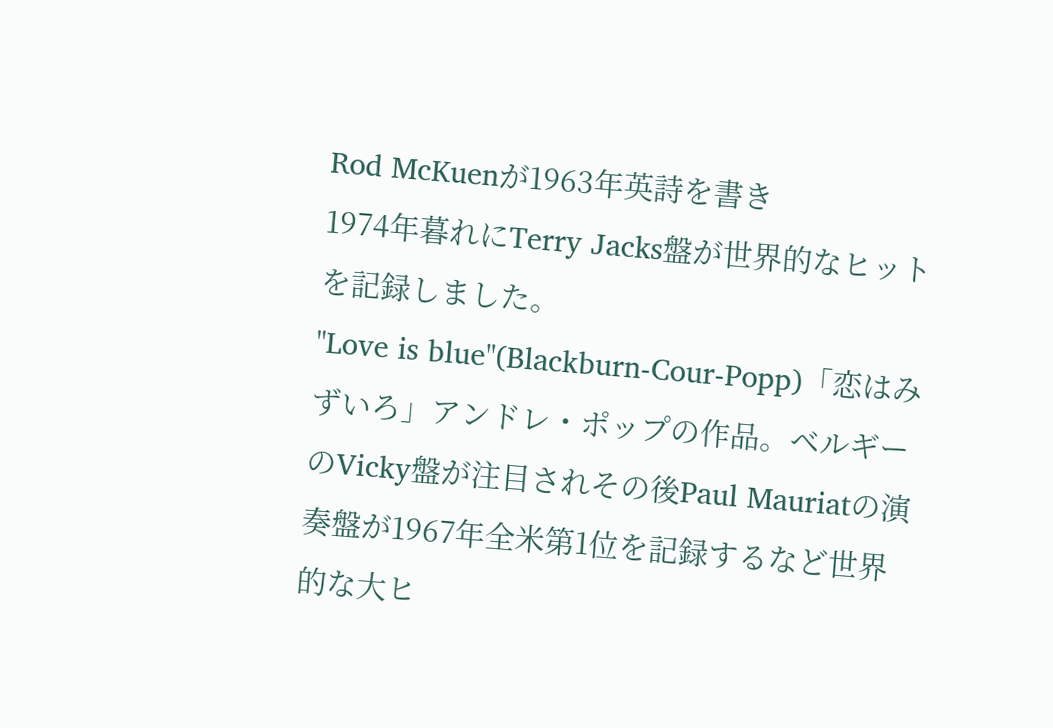Rod McKuenが1963年英詩を書き
1974年暮れにTerry Jacks盤が世界的なヒットを記録しました。
"Love is blue"(Blackburn-Cour-Popp)「恋はみずいろ」アンドレ・ポップの作品。ベルギーのVicky盤が注目されその後Paul Mauriatの演奏盤が1967年全米第1位を記録するなど世界的な大ヒ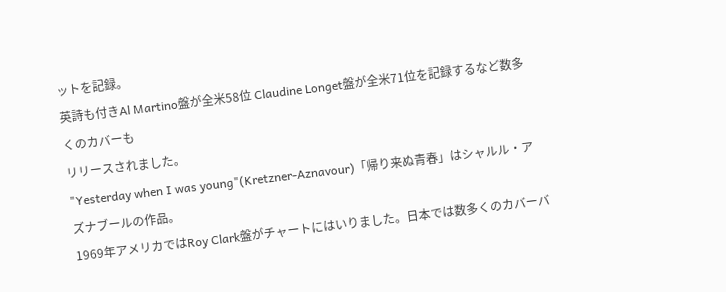ットを記録。
英詩も付きAl Martino盤が全米58位 Claudine Longet盤が全米71位を記録するなど数多くのカバーも
リリースされました。
"Yesterday when I was young"(Kretzner-Aznavour)「帰り来ぬ青春」はシャルル・アズナブールの作品。
1969年アメリカではRoy Clark盤がチャートにはいりました。日本では数多くのカバーバ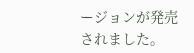ージョンが発売
されました。